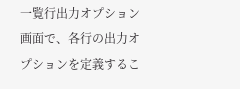一覧行出力オプション
画面で、各行の出力オプションを定義するこ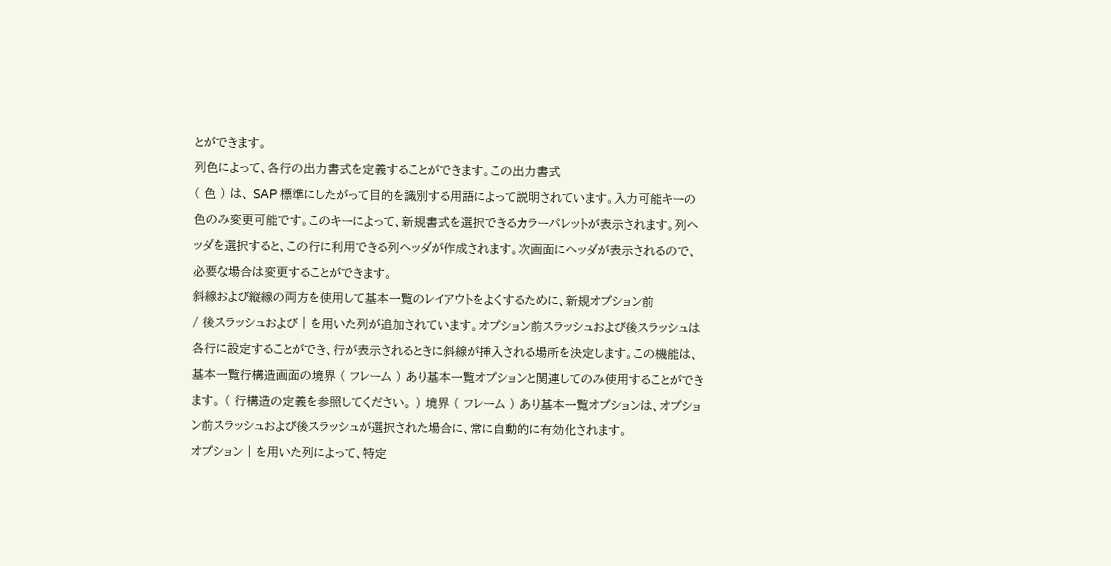とができます。
列色によって、各行の出力書式を定義することができます。この出力書式
( 色 ) は、 SAP 標準にしたがって目的を識別する用語によって説明されています。入力可能キーの色のみ変更可能です。このキーによって、新規書式を選択できるカラーパレットが表示されます。列ヘッダを選択すると、この行に利用できる列ヘッダが作成されます。次画面にヘッダが表示されるので、必要な場合は変更することができます。
斜線および縦線の両方を使用して基本一覧のレイアウトをよくするために、新規オプション前
/ 後スラッシュおよび | を用いた列が追加されています。オプション前スラッシュおよび後スラッシュは各行に設定することができ、行が表示されるときに斜線が挿入される場所を決定します。この機能は、基本一覧行構造画面の境界 ( フレーム ) あり基本一覧オプションと関連してのみ使用することができます。 ( 行構造の定義を参照してください。 ) 境界 ( フレーム ) あり基本一覧オプションは、オプション前スラッシュおよび後スラッシュが選択された場合に、常に自動的に有効化されます。
オプション | を用いた列によって、特定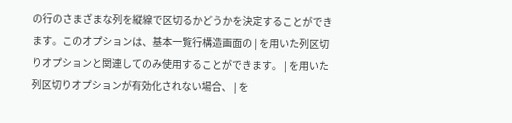の行のさまざまな列を縦線で区切るかどうかを決定することができます。このオプションは、基本一覧行構造画面の | を用いた列区切りオプションと関連してのみ使用することができます。 | を用いた列区切りオプションが有効化されない場合、 | を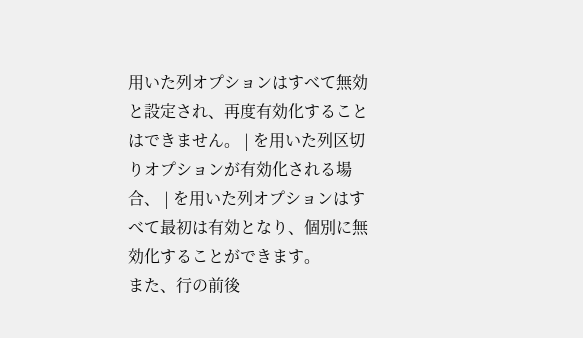用いた列オプションはすべて無効と設定され、再度有効化することはできません。 | を用いた列区切りオプションが有効化される場合、 | を用いた列オプションはすべて最初は有効となり、個別に無効化することができます。
また、行の前後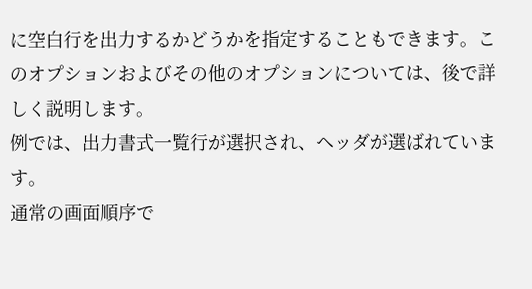に空白行を出力するかどうかを指定することもできます。このオプションおよびその他のオプションについては、後で詳しく説明します。
例では、出力書式一覧行が選択され、ヘッダが選ばれています。
通常の画面順序で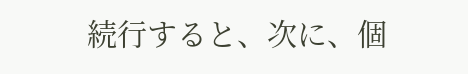続行すると、次に、個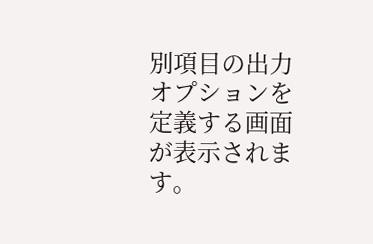別項目の出力オプションを定義する画面が表示されます。